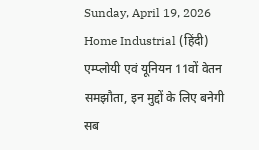Sunday, April 19, 2026
Home Industrial (हिंदी) एम्प्लोयी एवं यूनियन 11वों वेतन समझौता, इन मुद्दों के लिए बनेगी सब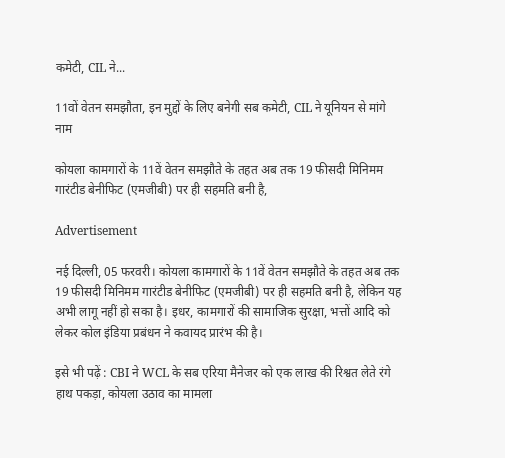कमेटी, CIL ने...

11वों वेतन समझौता, इन मुद्दों के लिए बनेगी सब कमेटी, CIL ने यूनियन से मांगे नाम

कोयला कामगारों के 11वें वेतन समझौते के तहत अब तक 19 फीसदी मिनिमम गारंटीड बेनीफिट (एमजीबी) पर ही सहमति बनी है,

Advertisement

नई दिल्ली, 05 फरवरी। कोयला कामगारों के 11वें वेतन समझौते के तहत अब तक 19 फीसदी मिनिमम गारंटीड बेनीफिट (एमजीबी) पर ही सहमति बनी है, लेकिन यह अभी लागू नहीं हो सका है। इधर, कामगारों की सामाजिक सुरक्षा, भत्तों आदि को लेकर कोल इंडिया प्रबंधन ने कवायद प्रारंभ की है।

इसे भी पढ़ें : CBI ने WCL के सब एरिया मैनेजर को एक लाख की रिश्वत लेते रंगे हाथ पकड़ा, कोयला उठाव का मामला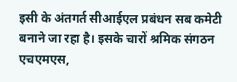इसी के अंतगर्त सीआईएल प्रबंधन सब कमेटी बनाने जा रहा है। इसके चारों श्रमिक संगठन एचएमएस,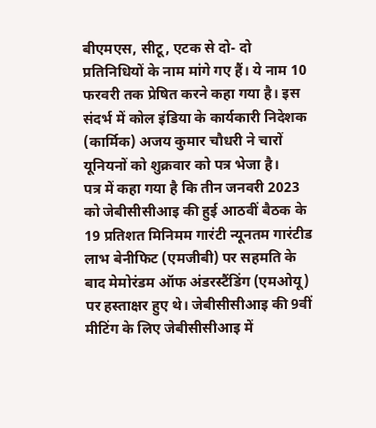बीएमएस, सीटू, एटक से दो- दो प्रतिनिधियों के नाम मांगे गए हैं। ये नाम 10 फरवरी तक प्रेषित करने कहा गया है। इस संदर्भ में कोल इंडिया के कार्यकारी निदेशक (कार्मिक) अजय कुमार चौधरी ने चारों यूनियनों को शुक्रवार को पत्र भेजा है।
पत्र में कहा गया है कि तीन जनवरी 2023 को जेबीसीसीआइ की हुई आठवीं बैठक के 19 प्रतिशत मिनिमम गारंटी न्यूनतम गारंटीड लाभ बेनीफिट (एमजीबी) पर सहमति के बाद मेमोरंडम ऑफ अंडरस्टैंडिंग (एमओयू) पर हस्ताक्षर हुए थे। जेबीसीसीआइ की 9वीं मीटिंग के लिए जेबीसीसीआइ में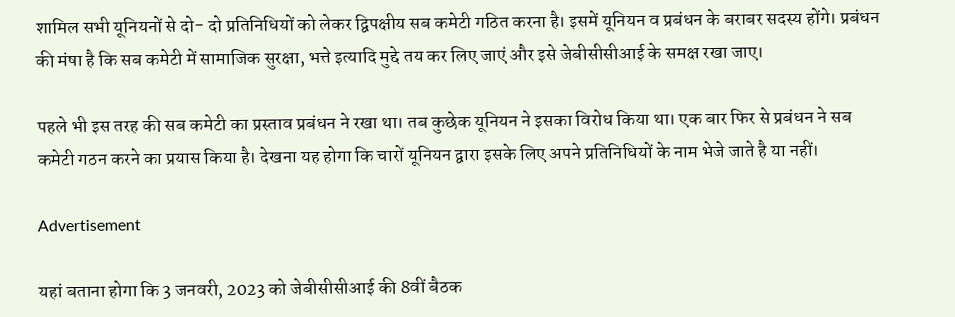शामिल सभी यूनियनों से दो- दो प्रतिनिधियों को लेकर द्विपक्षीय सब कमेटी गठित करना है। इसमें यूनियन व प्रबंधन के बराबर सदस्य होंगे। प्रबंधन की मंषा है कि सब कमेटी में सामाजिक सुरक्षा, भत्ते इत्यादि मुद्दे तय कर लिए जाएं और इसे जेबीसीसीआई के समक्ष रखा जाए।

पहले भी इस तरह की सब कमेटी का प्रस्ताव प्रबंधन ने रखा था। तब कुछेक यूनियन ने इसका विरोध किया था। एक बार फिर से प्रबंधन ने सब कमेटी गठन करने का प्रयास किया है। देखना यह होगा कि चारों यूनियन द्वारा इसके लिए अपने प्रतिनिधियों के नाम भेजे जाते है या नहीं।

Advertisement

यहां बताना होगा कि 3 जनवरी, 2023 को जेबीसीसीआई की 8वीं बैठक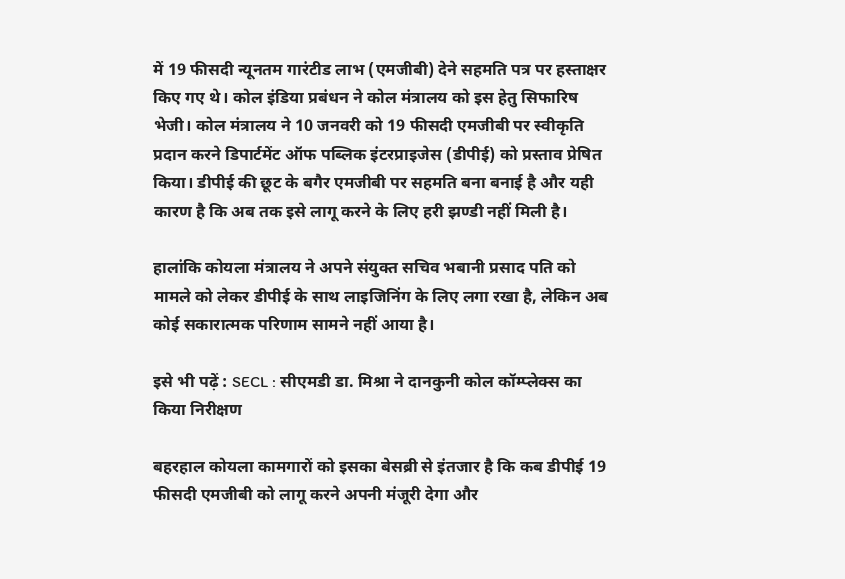में 19 फीसदी न्यूनतम गारंटीड लाभ (एमजीबी) देने सहमति पत्र पर हस्ताक्षर किए गए थे। कोल इंडिया प्रबंधन ने कोल मंत्रालय को इस हेतु सिफारिष भेजी। कोल मंत्रालय ने 10 जनवरी को 19 फीसदी एमजीबी पर स्वीकृति प्रदान करने डिपार्टमेंट ऑफ पब्लिक इंटरप्राइजेस (डीपीई) को प्रस्ताव प्रेषित किया। डीपीई की छूट के बगैर एमजीबी पर सहमति बना बनाई है और यही कारण है कि अब तक इसे लागू करने के लिए हरी झण्डी नहीं मिली है।

हालांकि कोयला मंत्रालय ने अपने संयुक्त सचिव भबानी प्रसाद पति को मामले को लेकर डीपीई के साथ लाइजिनिंग के लिए लगा रखा है, लेकिन अब कोई सकारात्मक परिणाम सामने नहीं आया है।

इसे भी पढ़ें : SECL : सीएमडी डा. मिश्रा ने दानकुनी कोल कॉम्प्लेक्स का किया निरीक्षण

बहरहाल कोयला कामगारों को इसका बेसब्री से इंतजार है कि कब डीपीई 19 फीसदी एमजीबी को लागू करने अपनी मंजूरी देगा और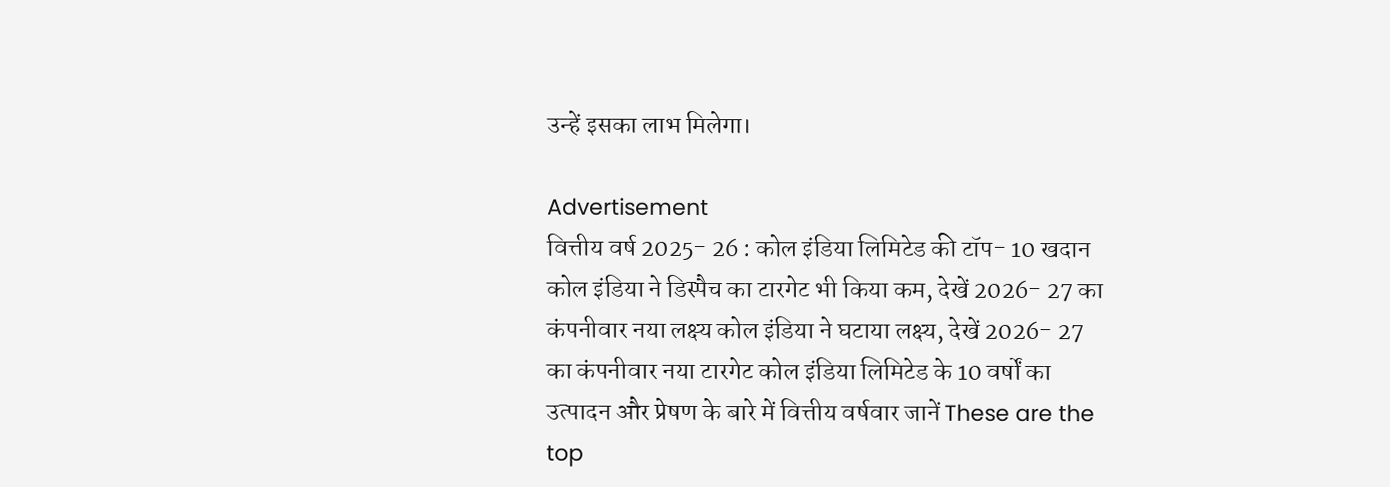उन्हें इसका लाभ मिलेगा।

Advertisement
वित्तीय वर्ष 2025- 26 : कोल इंडिया लिमिटेड की टॉप- 10 खदान कोल इंडिया ने डिस्पैच का टारगेट भी किया कम, देखें 2026- 27 का कंपनीवार नया लक्ष्य कोल इंडिया ने घटाया लक्ष्य, देखें 2026- 27 का कंपनीवार नया टारगेट कोल इंडिया लिमिटेड के 10 वर्षों का उत्पादन और प्रेषण के बारे में वित्तीय वर्षवार जानें These are the top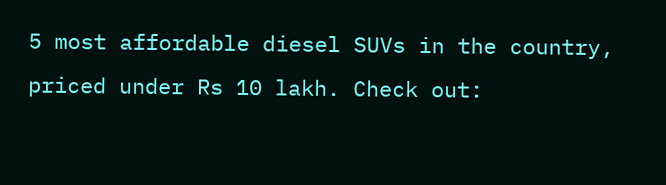5 most affordable diesel SUVs in the country, priced under Rs 10 lakh. Check out: